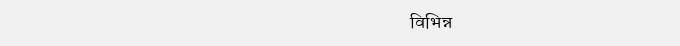विभिन्न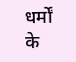धर्मों के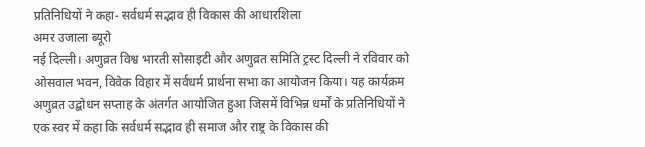प्रतिनिधियों ने कहा- सर्वधर्म सद्भाव ही विकास की आधारशिला
अमर उजाला ब्यूरो
नई दिल्ली। अणुव्रत विश्व भारती सोसाइटी और अणुव्रत समिति ट्रस्ट दिल्ली ने रविवार को ओसवाल भवन, विवेक विहार में सर्वधर्म प्रार्थना सभा का आयोजन किया। यह कार्यक्रम अणुव्रत उद्बोधन सप्ताह के अंतर्गत आयोजित हुआ जिसमें विभिन्न धर्मों के प्रतिनिधियों ने एक स्वर में कहा कि सर्वधर्म सद्भाव ही समाज और राष्ट्र के विकास की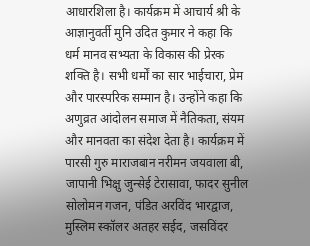आधारशिला है। कार्यक्रम में आचार्य श्री के आज्ञानुवर्ती मुनि उदित कुमार ने कहा कि धर्म मानव सभ्यता के विकास की प्रेरक शक्ति है। सभी धर्मों का सार भाईचारा, प्रेम और पारस्परिक सम्मान है। उन्होंने कहा कि अणुव्रत आंदोलन समाज में नैतिकता, संयम और मानवता का संदेश देता है। कार्यक्रम में पारसी गुरु माराजबान नरीमन जयवाला बी, जापानी भिक्षु जुन्सेई टेरासावा, फादर सुनील सोलोमन गजन, पंडित अरविंद भारद्वाज, मुस्लिम स्कॉलर अतहर सईद, जसविंदर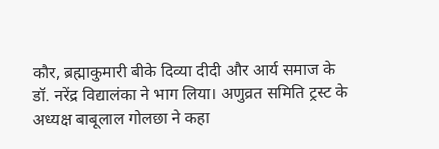कौर, ब्रह्माकुमारी बीके दिव्या दीदी और आर्य समाज के डॉ. नरेंद्र विद्यालंका ने भाग लिया। अणुव्रत समिति ट्रस्ट के अध्यक्ष बाबूलाल गोलछा ने कहा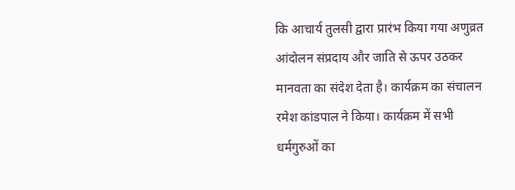कि आचार्य तुलसी द्वारा प्रारंभ किया गया अणुव्रत आंदोलन संप्रदाय और जाति से ऊपर उठकर मानवता का संदेश देता है। कार्यक्रम का संचालन रमेश कांडपाल ने किया। कार्यक्रम में सभी धर्मगुरुओं का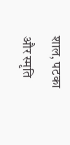शाल, पटका और स्मृति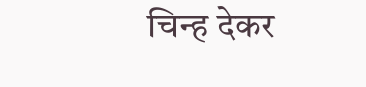चिन्ह देकर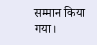सम्मान किया गया।